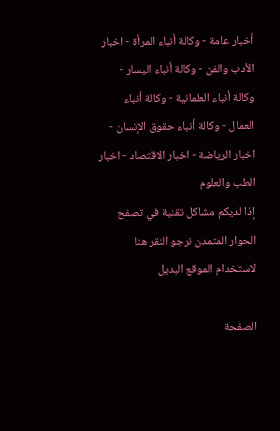أخبار عامة - وكالة أنباء المرأة - اخبار الأدب والفن - وكالة أنباء اليسار - وكالة أنباء العلمانية - وكالة أنباء العمال - وكالة أنباء حقوق الإنسان - اخبار الرياضة - اخبار الاقتصاد - اخبار الطب والعلوم
إذا لديكم مشاكل تقنية في تصفح الحوار المتمدن نرجو النقر هنا لاستخدام الموقع البديل

الصفحة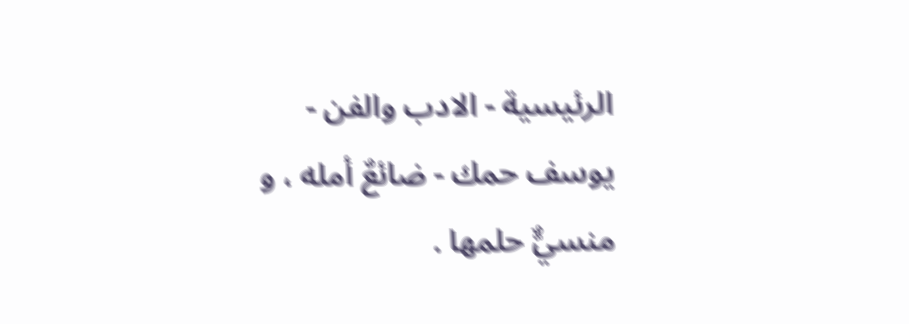الرئيسية - الادب والفن - يوسف حمك - ضائعٌ أمله ، و منسيٌّ حلمها .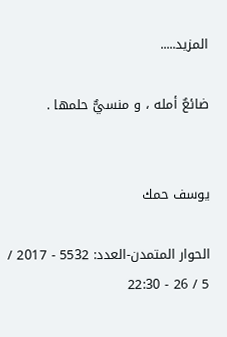المزيد.....

ضائعٌ أمله ، و منسيٌّ حلمها .


يوسف حمك

الحوار المتمدن-العدد: 5532 - 2017 / 5 / 26 - 22:30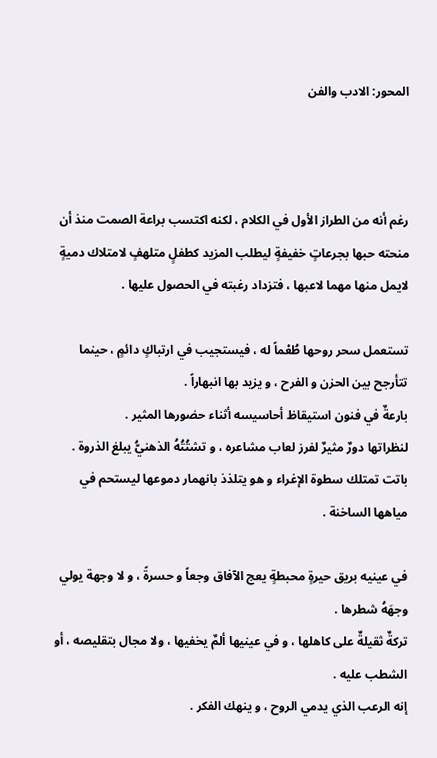المحور: الادب والفن



رغم أنه من الطراز الأول في الكلام ، لكنه اكتسب براعة الصمت منذ أن منحته حبها بجرعاتٍ خفيفةٍ ليطلب المزيد كطفلٍ متلهفٍ لامتلاك دميةٍ لايمل منها مهما لاعبها ، فتزداد رغبته في الحصول عليها .

تستعمل سحر روحها طُعْماً له ، فيستجيب في ارتباكٍ دائمٍ ، حينما تتأرجح بين الحزن و الفرح ، و يزيد بها انبهاراً .
بارعةٌ في فنون استيقاظ أحاسيسه أثناء حضورها المثير .
لنظراتها دورٌ مثيرٌ لفرز لعاب مشاعره ، و تشتُتُهُ الذهنيُّ يبلغ الذروة .
باتت تمتلك سطوة الإغراء و هو يتلذذ بانهمار دموعها ليستحم في مياهها الساخنة .

في عينيه بريق حيرةٍ محبطةٍ يعج الآفاق وجعاً و حسرةً ، و لا وجهة يولي وجهَهُ شطرها .
تركةٌ ثقيلةٌ على كاهلها ، و في عينيها ألمٌ يخفيها ، ولا مجال بتقليصه ، أو الشطب عليه .
إنه الرعب الذي يدمي الروح ، و ينهك الفكر .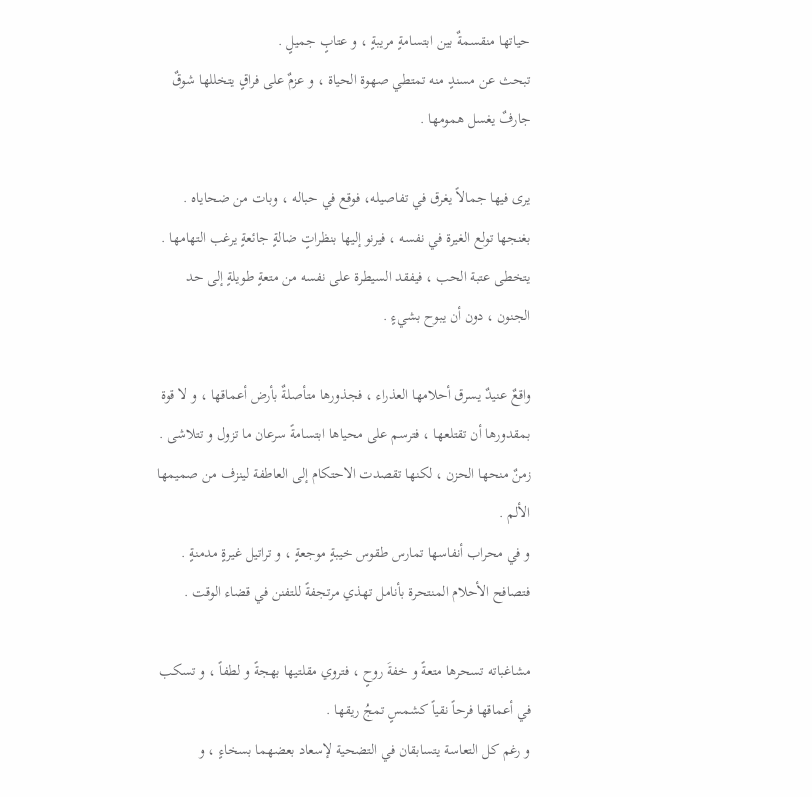حياتها منقسمةٌ بين ابتسامةٍ مريبةٍ ، و عتابٍ جميلٍ .
تبحث عن مسندٍ منه تمتطي صهوة الحياة ، و عزمٌ على فراقٍ يتخللها شوقٌ جارفٌ يغسل همومها .

يرى فيها جمالاً يغرق في تفاصيله، فوقع في حباله ، وبات من ضحاياه .
بغنجها تولع الغيرة في نفسه ، فيرنو إليها بنظراتٍ ضالةٍ جائعةٍ يرغب التهامها .
يتخطى عتبة الحب ، فيفقد السيطرة على نفسه من متعةٍ طويلةٍ إلى حد الجنون ، دون أن يبوح بشيءٍ .

واقعٌ عنيدٌ يسرق أحلامها العذراء ، فجذورها متأصلةٌ بأرض أعماقها ، و لا قوة بمقدورها أن تقتلعها ، فترسم على محياها ابتسامةً سرعان ما تزول و تتلاشى .
زمنٌ منحها الحزن ، لكنها تقصدت الاحتكام إلى العاطفة لينزف من صميمها الألم .
و في محراب أنفاسها تمارس طقوس خيبةٍ موجعةٍ ، و تراتيل غيرةٍ مدمنةٍ .
فتصافح الأحلام المنتحرة بأنامل تهذي مرتجفةً للتفنن في قضاء الوقت .

مشاغباته تسحرها متعةً و خفةَ روحٍ ، فتروي مقلتيها بهجةً و لطفاً ، و تسكب في أعماقها فرحاً نقياً كشمسٍ تمجُ ريقها .
و رغم كل التعاسة يتسابقان في التضحية لإسعاد بعضهما بسخاءٍ ، و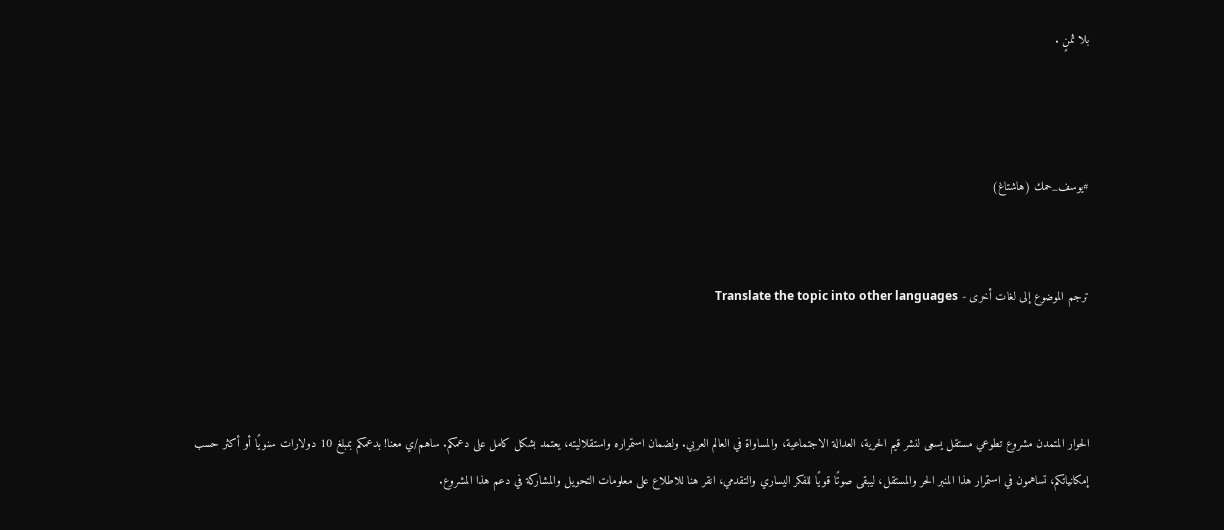بلا ثمنٍ .



#يوسف_حمك (هاشتاغ)


ترجم الموضوع إلى لغات أخرى - Translate the topic into other languages



الحوار المتمدن مشروع تطوعي مستقل يسعى لنشر قيم الحرية، العدالة الاجتماعية، والمساواة في العالم العربي. ولضمان استمراره واستقلاليته، يعتمد بشكل كامل على دعمكم. ساهم/ي معنا! بدعمكم بمبلغ 10 دولارات سنويًا أو أكثر حسب إمكانياتكم، تساهمون في استمرار هذا المنبر الحر والمستقل، ليبقى صوتًا قويًا للفكر اليساري والتقدمي، انقر هنا للاطلاع على معلومات التحويل والمشاركة في دعم هذا المشروع.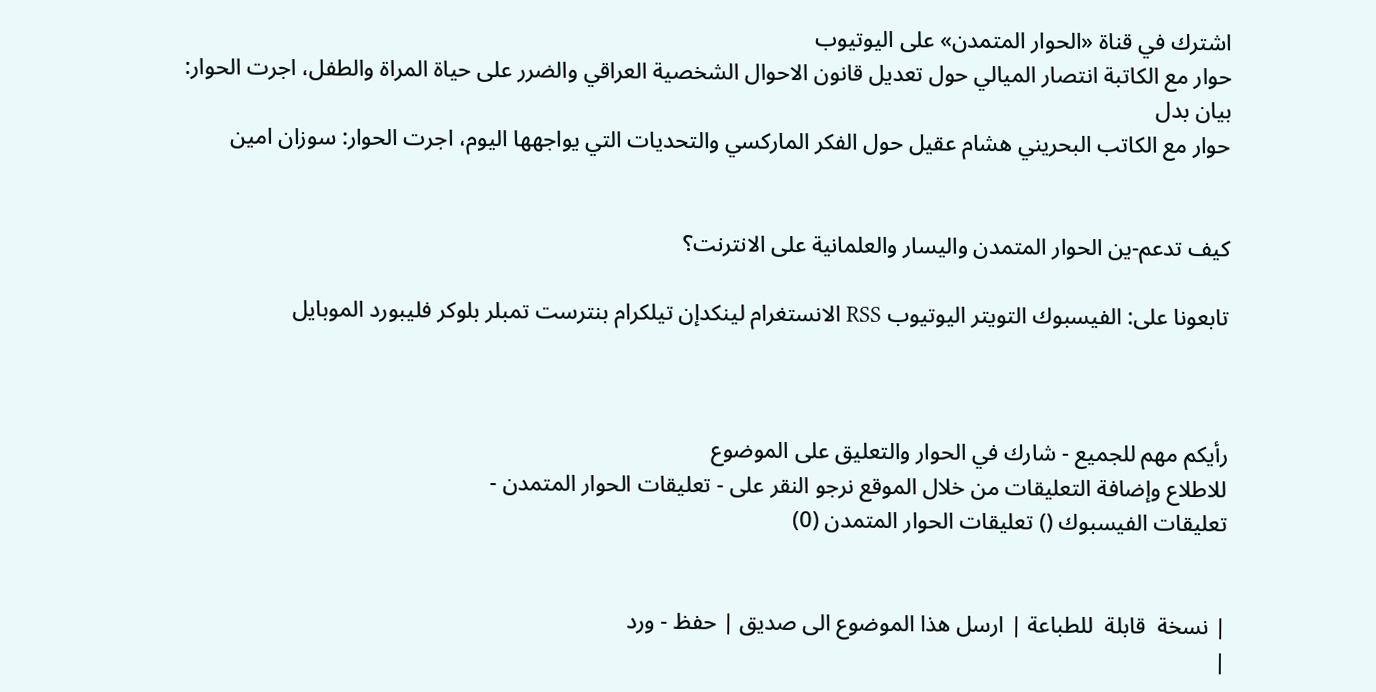اشترك في قناة «الحوار المتمدن» على اليوتيوب
حوار مع الكاتبة انتصار الميالي حول تعديل قانون الاحوال الشخصية العراقي والضرر على حياة المراة والطفل، اجرت الحوار: بيان بدل
حوار مع الكاتب البحريني هشام عقيل حول الفكر الماركسي والتحديات التي يواجهها اليوم، اجرت الحوار: سوزان امين


كيف تدعم-ين الحوار المتمدن واليسار والعلمانية على الانترنت؟

تابعونا على: الفيسبوك التويتر اليوتيوب RSS الانستغرام لينكدإن تيلكرام بنترست تمبلر بلوكر فليبورد الموبايل



رأيكم مهم للجميع - شارك في الحوار والتعليق على الموضوع
للاطلاع وإضافة التعليقات من خلال الموقع نرجو النقر على - تعليقات الحوار المتمدن -
تعليقات الفيسبوك () تعليقات الحوار المتمدن (0)


| نسخة  قابلة  للطباعة | ارسل هذا الموضوع الى صديق | حفظ - ورد
|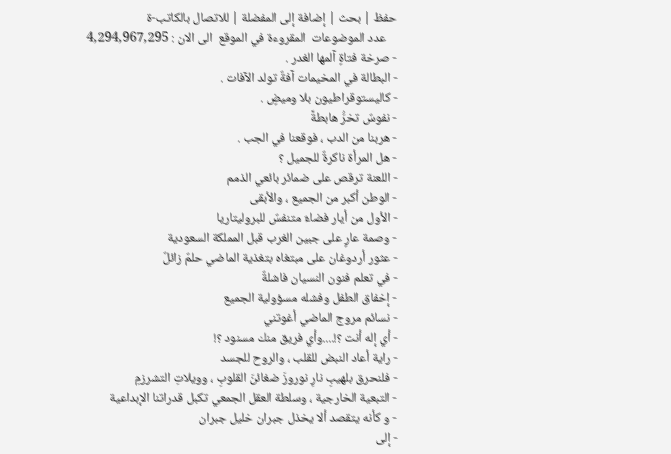حفظ | بحث | إضافة إلى المفضلة | للاتصال بالكاتب-ة
    عدد الموضوعات  المقروءة في الموقع  الى الان : 4,294,967,295
- صرخة فتاةٍ آلمها الغدر .
- البطالة في المخيمات آفةٌ تولد الآفات .
- كاليستوقراطيون بلا وميضٍ .
- نفوسٌ تخرُّ هابطةً
- هربنا من الدب ، فوقعنا في الجب .
- هل المرأة ناكرةٌ للجميل ؟
- اللعنة ترقص على ضمائر بائعي الذمم
- الوطن أكبر من الجميع ، والأبقى
- الأول من أيار فضاءٌ متنفسٌ للبروليتاريا
- وصمة عارٍ على جبين الغرب قبل المملكة السعودية
- عثور أردوغان على مبتغاه بتغذية الماضي حلمٌ زائلٌ
- في تعلم فنون النسيان فاشلةٌ
- إخفاق الطفل وفشله مسؤولية الجميع
- نسائم مروج الماضي أغوتني
- أي إله أنت ؟!....وأي فريق منك مسنود ؟!
- راية أعاد النبض للقلب ، والروح للجسد
- فلنحرق بلهيبِ نارِ نوروزَ ضغائنَ القلوبِ ، وويلاتِ التشرزمِ
- التبعية الخارجية ، وسلطة العقل الجمعي تكبل قدراتنا الإبداعية
- و كأنه يتقصد ألا يخذل جبران خليل جبران
- إلى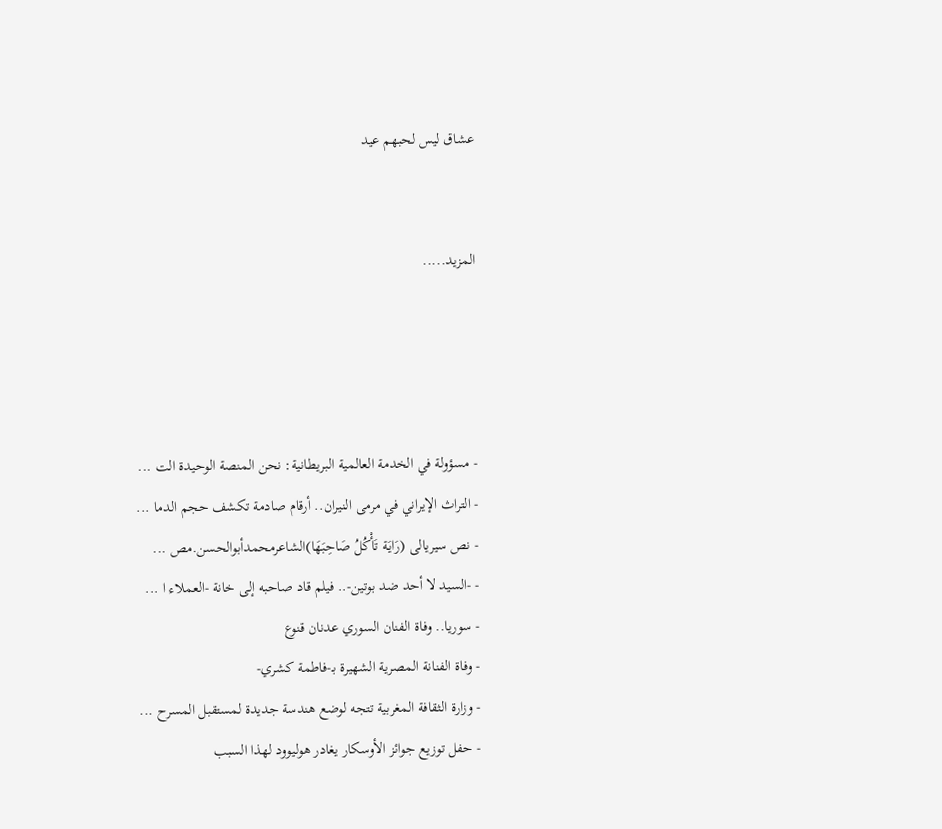عشاق ليس لحبهم عيد


المزيد.....




- مسؤولة في الخدمة العالمية البريطانية: نحن المنصة الوحيدة الت ...
- التراث الإيراني في مرمى النيران.. أرقام صادمة تكشف حجم الدما ...
- نص سيريالى (رَايَة تَأْكُلُ صَاحِبَهَا)الشاعرمحمدأبوالحسن.مص ...
- -السيد لا أحد ضد بوتين-.. فيلم قاد صاحبه إلى خانة -العملاء ا ...
- سوريا.. وفاة الفنان السوري عدنان قنوع
- وفاة الفنانة المصرية الشهيرة بـ-فاطمة كشري-
- وزارة الثقافة المغربية تتجه لوضع هندسة جديدة لمستقبل المسرح ...
- حفل توزيع جوائز الأوسكار يغادر هوليوود لهذا السبب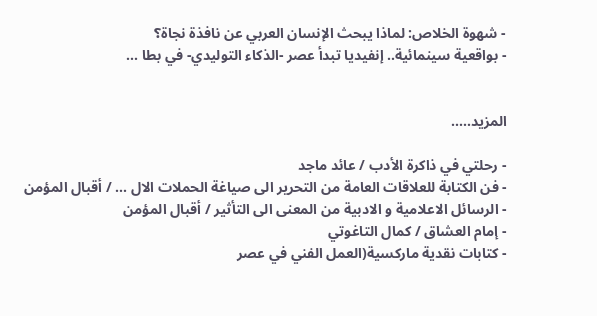- شهوة الخلاص: لماذا يبحث الإنسان العربي عن نافذة نجاة؟
- بواقعية سينمائية.. إنفيديا تبدأ عصر -الذكاء التوليدي- في بطا ...


المزيد.....

- رحلتي في ذاكرة الأدب / عائد ماجد
- فن الكتابة للعلاقات العامة من التحرير الى صياغة الحملات الال ... / أقبال المؤمن
- الرسائل الاعلامية و الادبية من المعنى الى التأثير / أقبال المؤمن
- إمام العشاق / كمال التاغوتي
- كتابات نقدية ماركسية(العمل الفني في عصر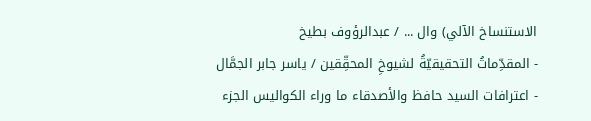الاستنساخ الآلي) وال ... / عبدالرؤوف بطيخ
- المقدِّماتُ التحقيقيّةُ لشيوخِ المحقِّقين / ياسر جابر الجمَّال
- اعترافات السيد حافظ والأصدقاء ما وراء الكواليس الجزء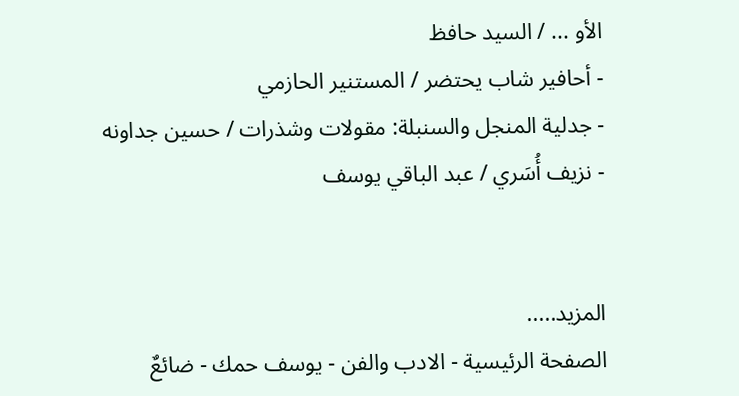الأو ... / السيد حافظ
- أحافير شاب يحتضر / المستنير الحازمي
- جدلية المنجل والسنبلة: مقولات وشذرات / حسين جداونه
- نزيف أُسَري / عبد الباقي يوسف


المزيد.....
الصفحة الرئيسية - الادب والفن - يوسف حمك - ضائعٌ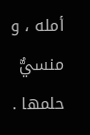أمله ، و منسيٌّ حلمها .